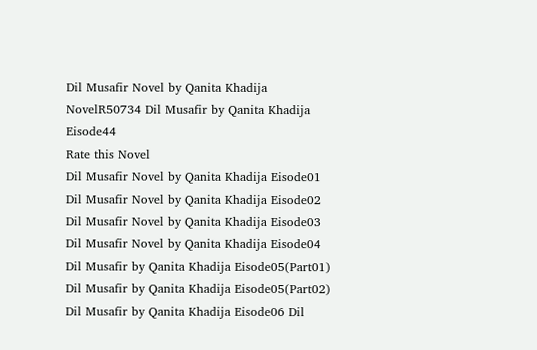Dil Musafir Novel by Qanita Khadija NovelR50734 Dil Musafir by Qanita Khadija Eisode44
Rate this Novel
Dil Musafir Novel by Qanita Khadija Eisode01 Dil Musafir Novel by Qanita Khadija Eisode02 Dil Musafir Novel by Qanita Khadija Eisode03 Dil Musafir Novel by Qanita Khadija Eisode04 Dil Musafir by Qanita Khadija Eisode05(Part01) Dil Musafir by Qanita Khadija Eisode05(Part02) Dil Musafir by Qanita Khadija Eisode06 Dil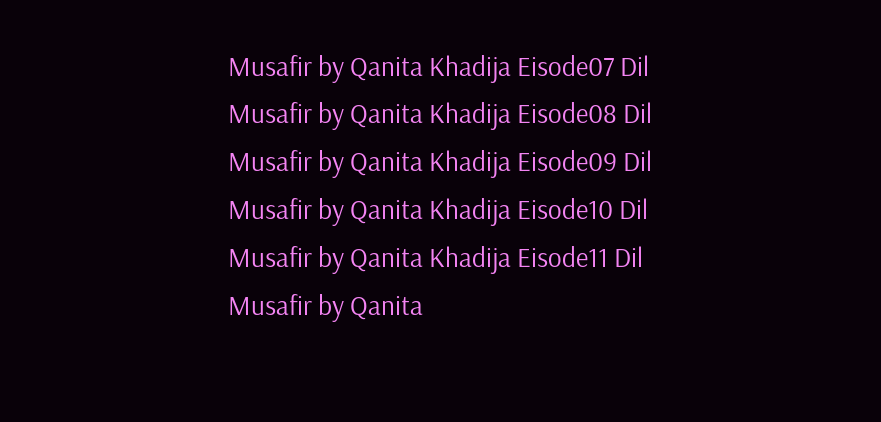Musafir by Qanita Khadija Eisode07 Dil Musafir by Qanita Khadija Eisode08 Dil Musafir by Qanita Khadija Eisode09 Dil Musafir by Qanita Khadija Eisode10 Dil Musafir by Qanita Khadija Eisode11 Dil Musafir by Qanita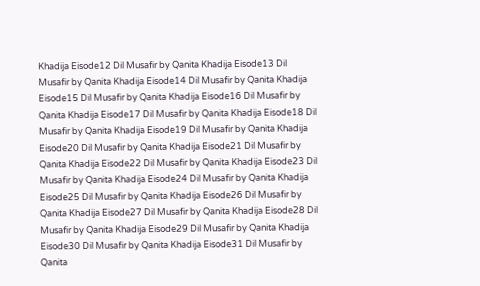Khadija Eisode12 Dil Musafir by Qanita Khadija Eisode13 Dil Musafir by Qanita Khadija Eisode14 Dil Musafir by Qanita Khadija Eisode15 Dil Musafir by Qanita Khadija Eisode16 Dil Musafir by Qanita Khadija Eisode17 Dil Musafir by Qanita Khadija Eisode18 Dil Musafir by Qanita Khadija Eisode19 Dil Musafir by Qanita Khadija Eisode20 Dil Musafir by Qanita Khadija Eisode21 Dil Musafir by Qanita Khadija Eisode22 Dil Musafir by Qanita Khadija Eisode23 Dil Musafir by Qanita Khadija Eisode24 Dil Musafir by Qanita Khadija Eisode25 Dil Musafir by Qanita Khadija Eisode26 Dil Musafir by Qanita Khadija Eisode27 Dil Musafir by Qanita Khadija Eisode28 Dil Musafir by Qanita Khadija Eisode29 Dil Musafir by Qanita Khadija Eisode30 Dil Musafir by Qanita Khadija Eisode31 Dil Musafir by Qanita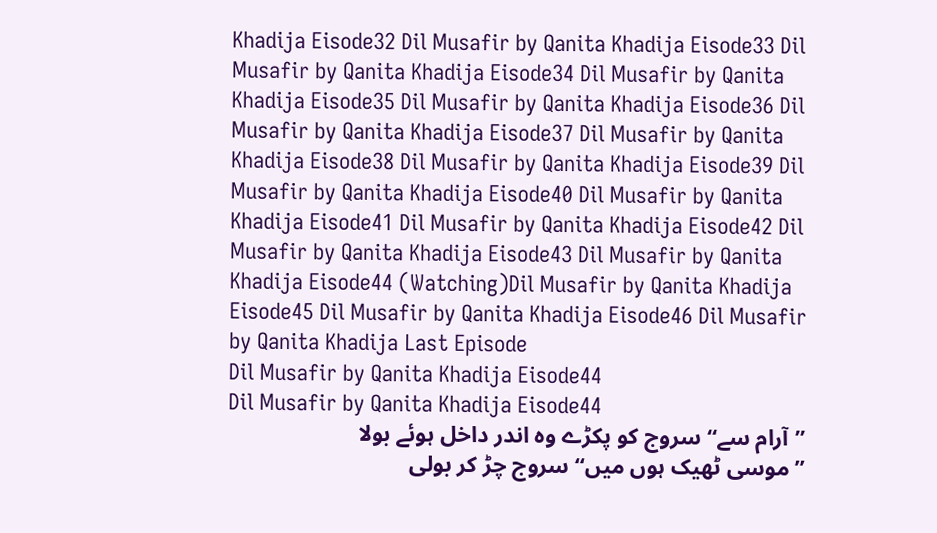Khadija Eisode32 Dil Musafir by Qanita Khadija Eisode33 Dil Musafir by Qanita Khadija Eisode34 Dil Musafir by Qanita Khadija Eisode35 Dil Musafir by Qanita Khadija Eisode36 Dil Musafir by Qanita Khadija Eisode37 Dil Musafir by Qanita Khadija Eisode38 Dil Musafir by Qanita Khadija Eisode39 Dil Musafir by Qanita Khadija Eisode40 Dil Musafir by Qanita Khadija Eisode41 Dil Musafir by Qanita Khadija Eisode42 Dil Musafir by Qanita Khadija Eisode43 Dil Musafir by Qanita Khadija Eisode44 (Watching)Dil Musafir by Qanita Khadija Eisode45 Dil Musafir by Qanita Khadija Eisode46 Dil Musafir by Qanita Khadija Last Episode
Dil Musafir by Qanita Khadija Eisode44
Dil Musafir by Qanita Khadija Eisode44
’’آرام سے‘‘ سروج کو پکڑے وہ اندر داخل ہوئے بولا
’’موسی ٹھیک ہوں میں‘‘ سروج چڑ کر بولی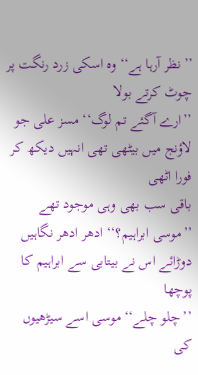’’نظر آرہا ہے‘‘ وہ اسکی زرد رنگت پر چوٹ کرتے بولا
’’ارے آگئے تم لوگ‘‘ مسز علی جو لاؤنج میں بیٹھی تھی انہیں دیکھ کر فورا اٹھی
باقی سب بھی وہی موجود تھے
’’موسی ابراہیم؟‘‘ ادھر ادھر نگاہیں دوڑائے اس نے بیتابی سے ابراہیم کا پوچھا
’’چلو چلے‘‘ موسی اسے سیڑھیوں کی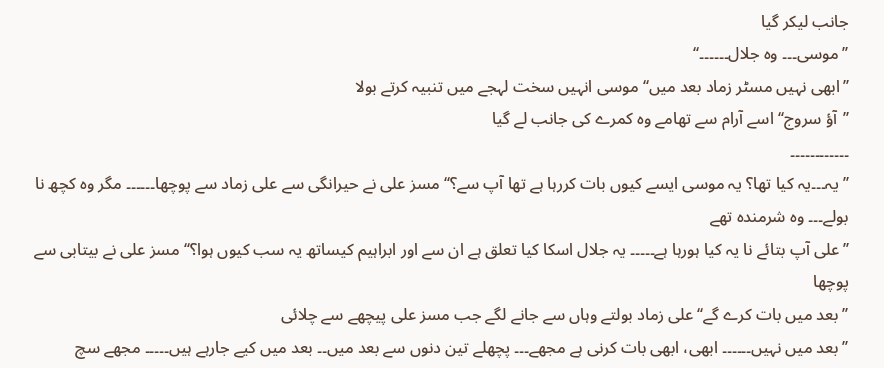جانب لیکر گیا
’’موسی۔۔۔ وہ جلال۔۔۔۔۔۔‘‘
’’ابھی نہیں مسٹر زماد بعد میں‘‘ موسی انہیں سخت لہجے میں تنبیہ کرتے بولا
’’آؤ سروج‘‘ اسے آرام سے تھامے وہ کمرے کی جانب لے گیا
۔۔۔۔۔۔۔۔۔۔۔۔
’’یہ۔۔۔یہ کیا تھا؟ یہ موسی ایسے کیوں بات کررہا ہے تھا آپ سے؟‘‘ مسز علی نے حیرانگی سے علی زماد سے پوچھا۔۔۔۔۔۔ مگر وہ کچھ نا بولے۔۔۔ وہ شرمندہ تھے
’’علی آپ بتائے نا یہ کیا ہورہا ہے۔۔۔۔۔ یہ جلال اسکا کیا تعلق ہے ان سے اور ابراہیم کیساتھ یہ سب کیوں ہوا؟‘‘ مسز علی نے بیتابی سے پوچھا
’’بعد میں بات کرے گے‘‘ علی زماد بولتے وہاں سے جانے لگے جب مسز علی پیچھے سے چلائی
’’بعد میں نہیں۔۔۔۔۔۔ ابھی، ابھی بات کرنی ہے مجھے۔۔۔ پچھلے تین دنوں سے بعد میں۔۔ بعد میں کیے جارہے ہیں۔۔۔۔۔ مجھے سچ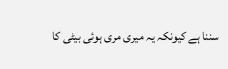سننا ہے کیونکہ یہ میری مری ہوئی بیٹی کا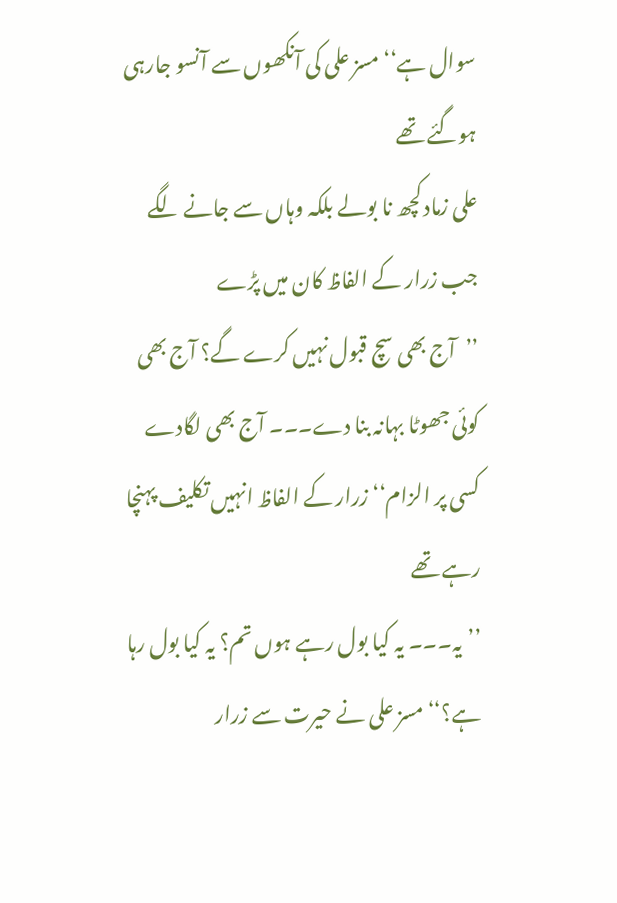سوال ہے‘‘ مسز علی کی آنکھوں سے آنسو جارہی ہوگئے تھے
علی زماد کچھ نا بولے بلکہ وہاں سے جانے لگے جب زرار کے الفاظ کان میں پڑے
’’آج بھی سچ قبول نہیں کرے گے؟ آج بھی کوئی جھوٹا بہانہ بنا دے۔۔۔ آج بھی لگادے کسی پر الزام‘‘ زرار کے الفاظ انہیں تکلیف پہنچا رہے تھے
’’یہ۔۔۔ یہ کیا بول رہے ہوں تم؟ یہ کیا بول رہا ہے؟‘‘ مسز علی نے حیرت سے زرار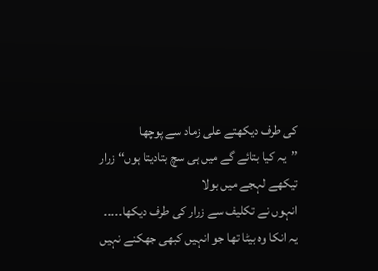کی طرف دیکھتے علی زماد سے پوچھا
’’یہ کیا بتائے گے میں ہی سچ بتادیتا ہوں‘‘ زرار تیکھے لہجے میں بولا
انہوں نے تکلیف سے زرار کی طرف دیکھا۔۔۔۔۔ یہ انکا وہ بیٹا تھا جو انہیں کبھی جھکنے نہیں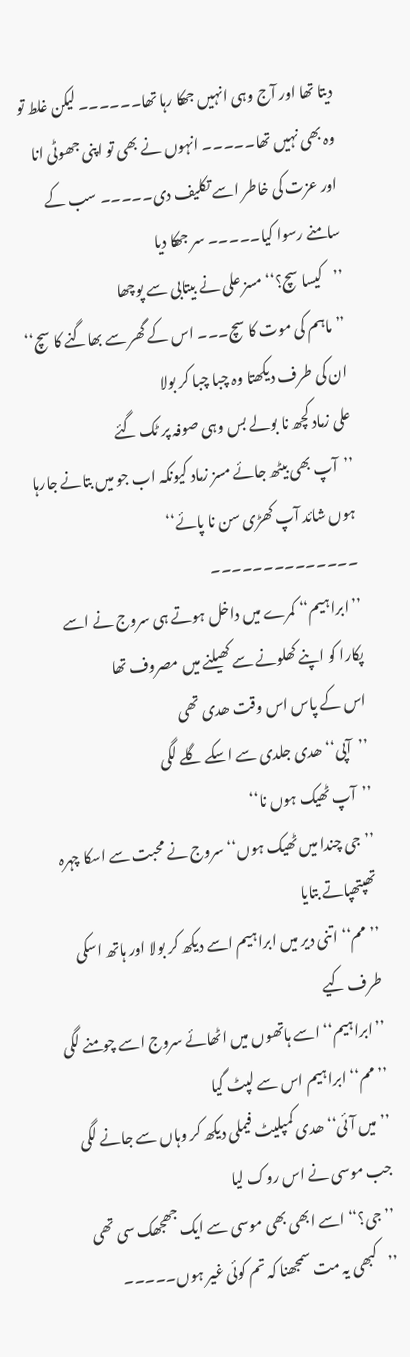دیتا تھا اور آج وہی انہیں جھکا رہا تھا۔۔۔۔۔۔ لیکن غلط تو وہ بھی نہیں تھا۔۔۔۔۔ انہوں نے بھی تو اپنی جھوٹی انا اور عزت کی خاطر اسے تکلیف دی۔۔۔۔۔ سب کے سامنے رسوا کیا۔۔۔۔۔ سر جھکا دیا
’’کیسا سچ؟‘‘ مسز علی نے بیتابی سے پوچھا
’’ماہم کی موت کا سچ۔۔۔ اس کے گھر سے بھاگنے کا سچ‘‘ ان کی طرف دیکھتا وہ چبا چبا کر بولا
علی زماد کچھ نا بولے بس وہی صوفہ پر ٹک گئے
’’آپ بھی بیٹھ جائے مسز زماد کیونکہ اب جو میں بتانے جارہا ہوں شائد آپ کھڑی سن نا پائے‘‘
۔۔۔۔۔۔۔۔۔۔۔۔۔۔
’’ابراہیم‘‘ کمرے میں داخل ہوتے ہی سروج نے اسے پکارا کو اپنے کھلونے سے کھیلنے میں مصروف تھا
اس کے پاس اس وقت ھدی تھی
’’آپی‘‘ ھدی جلدی سے اسکے گلے لگی
’’آپ ٹھیک ہوں نا‘‘
’’جی چندا میں ٹھیک ہوں‘‘ سروج نے محبت سے اسکا چہرہ تھپتھپاتے بتایا
’’مم‘‘ اتنی دیر میں ابراہیم اسے دیکھ کر بولا اور ہاتھ اسکی طرف کیے
’’ابراہیم‘‘ اسے ہاتھوں میں اٹھائے سروج اسے چومنے لگی
’’مم‘‘ ابراہیم اس سے لپٹ گیا
’’میں آئی‘‘ ھدی کمپلیٹ فیملی دیکھ کر وہاں سے جانے لگی جب موسی نے اس روک لیا
’’جی؟‘‘ اسے ابھی بھی موسی سے ایک جھجھک سی تھی
’’کبھی یہ مت سمجھنا کہ تم کوئی غیر ہوں۔۔۔۔۔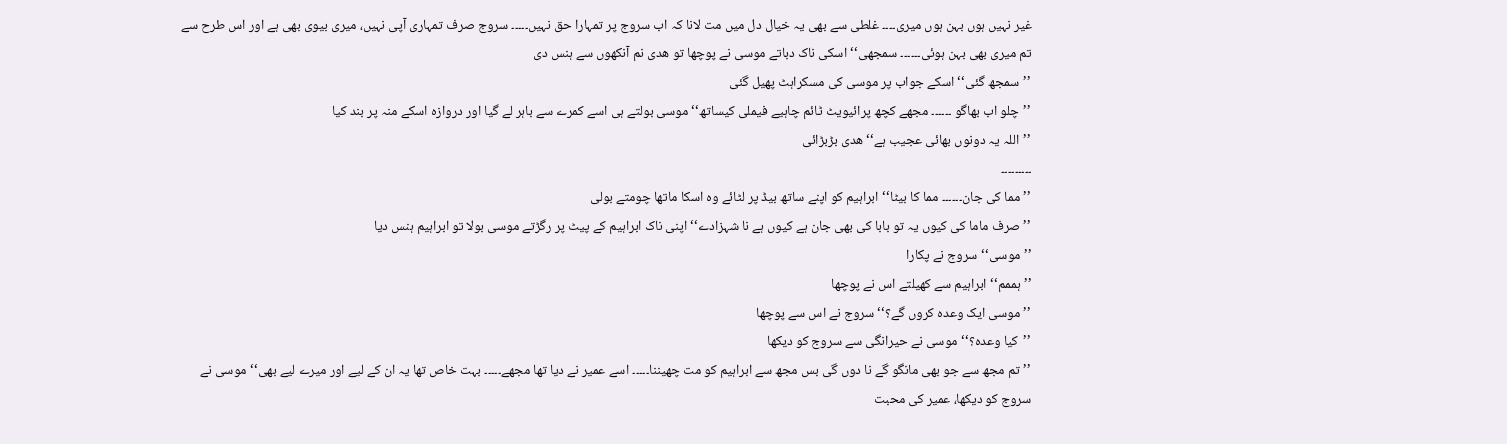غیر نہیں ہوں بہن ہوں میری۔۔۔۔ غلطی سے بھی یہ خیال دل میں مت لانا کہ اب سروج پر تمہارا حق نہیں۔۔۔۔۔ سروج صرف تمہاری آپی نہیں، میری بیوی بھی ہے اور اس طرح سے تم میری بھی بہن ہوئی۔۔۔۔۔۔ سمجھی‘‘ اسکی ناک دباتے موسی نے پوچھا تو ھدی نم آنکھوں سے ہنس دی
’’سمجھ گئی‘‘ اسکے جواب پر موسی کی مسکراہٹ پھیل گئی
’’چلو اب بھاگو ۔۔۔۔۔۔ مجھے کچھ پرائیویٹ ٹائم چاہیے فیملی کیساتھ‘‘ موسی بولتے ہی اسے کمرے سے باہر لے گیا اور دروازہ اسکے منہ پر بند کیا
’’اللہ یہ دونوں بھائی عجیب ہے‘‘ ھدی بڑبڑائی
۔۔۔۔۔۔۔۔۔
’’مما کی جان۔۔۔۔۔۔ مما کا بیٹا‘‘ ابراہیم کو اپنے ساتھ بیڈ پر لٹائے وہ اسکا ماتھا چومتے بولی
’’صرف ماما کی کیوں یہ تو بابا کی بھی جان ہے کیوں ہے نا شہزادے‘‘ اپنی ناک ابراہیم کے پیٹ پر رگڑتے موسی بولا تو ابراہیم ہنس دیا
’’موسی‘‘ سروج نے پکارا
’’ہممم‘‘ ابراہیم سے کھیلتے اس نے پوچھا
’’موسی ایک وعدہ کروں گے؟‘‘ سروج نے اس سے پوچھا
’’کیا وعدہ؟‘‘ موسی نے حیرانگی سے سروج کو دیکھا
’’ تم مجھ سے جو بھی مانگو گے نا دوں گی بس مجھ سے ابراہیم کو مت چھیننا۔۔۔۔۔ اسے عمیر نے دیا تھا مجھے۔۔۔۔۔ بہت خاص تھا یہ ان کے لیے اور میرے لیے بھی‘‘ موسی نے سروج کو دیکھا، عمیر کی محبت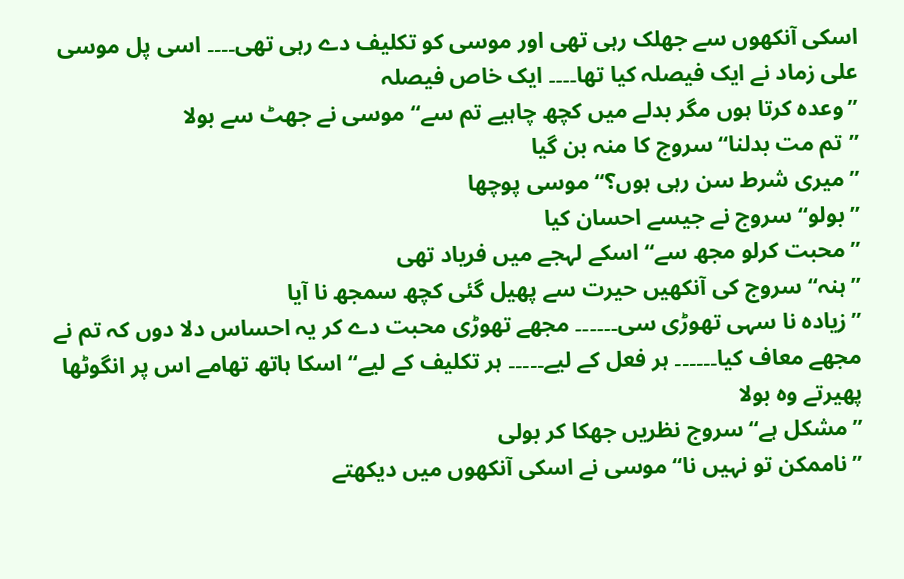اسکی آنکھوں سے جھلک رہی تھی اور موسی کو تکلیف دے رہی تھی۔۔۔۔ اسی پل موسی علی زماد نے ایک فیصلہ کیا تھا۔۔۔۔ ایک خاص فیصلہ
’’وعدہ کرتا ہوں مگر بدلے میں کچھ چاہیے تم سے‘‘ موسی نے جھٹ سے بولا
’’تم مت بدلنا‘‘ سروج کا منہ بن گیا
’’میری شرط سن رہی ہوں؟‘‘ موسی پوچھا
’’بولو‘‘ سروج نے جیسے احسان کیا
’’محبت کرلو مجھ سے‘‘ اسکے لہجے میں فریاد تھی
’’ہنہ‘‘ سروج کی آنکھیں حیرت سے پھیل گئی کچھ سمجھ نا آیا
’’زیادہ نا سہی تھوڑی سی۔۔۔۔۔۔ مجھے تھوڑی محبت دے کر یہ احساس دلا دوں کہ تم نے مجھے معاف کیا۔۔۔۔۔۔ ہر فعل کے لیے۔۔۔۔۔ ہر تکلیف کے لیے‘‘ اسکا ہاتھ تھامے اس پر انگوٹھا پھیرتے وہ بولا
’’مشکل ہے‘‘ سروج نظریں جھکا کر بولی
’’ناممکن تو نہیں نا‘‘ موسی نے اسکی آنکھوں میں دیکھتے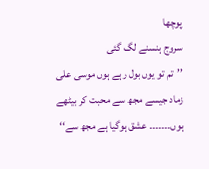پوچھا
سروج ہنسنے لگ گئی
’’تم تو یوں بول رہے ہوں موسی علی زماد جیسے مجھ سے محبت کر بیٹھے ہوں۔۔۔۔۔۔۔ عشق ہوگیا ہے مجھ سے‘‘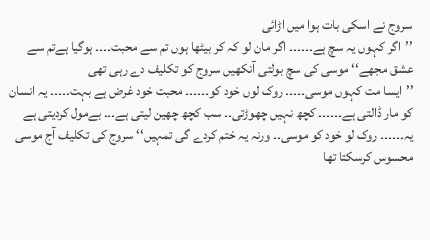سروج نے اسکی بات ہوا میں اڑائی
’’اگر کہوں یہ سچ ہے۔۔۔۔۔۔ اگر مان لو کہ کر بیٹھا ہوں تم سے محبت۔۔۔۔ ہوگیا ہےتم سے عشق مجھے‘‘ موسی کی سچ بولتی آنکھیں سروج کو تکلیف دے رہی تھی
’’ایسا مت کہوں موسی۔۔۔۔۔ روک لوں خود کو۔۔۔۔۔۔ محبت خود غرض ہے بہت۔۔۔۔۔ یہ انسان کو مار ڈالتی ہے۔۔۔۔۔۔ کچھ نہیں چھوڑتی۔۔ سب کچھ چھین لیتی ہے۔۔۔ بےمول کردیتی ہے یہ۔۔۔۔۔۔ روک لو خود کو موسی۔۔ ورنہ یہ ختم کردے گی تمہیں‘‘ سروج کی تکلیف آج موسی محسوس کرسکتا تھا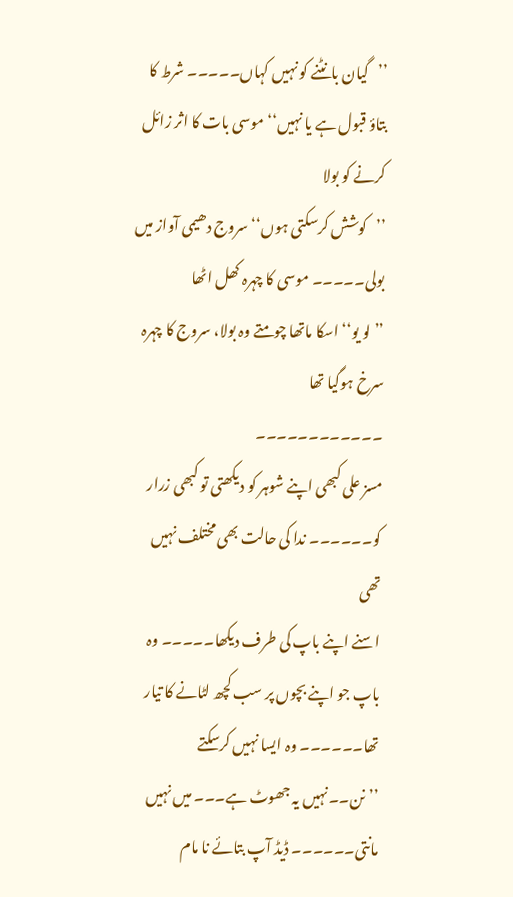’’گیان بانٹنے کو نہیں کہاں۔۔۔۔۔ شرط کا بتاؤ قبول ہے یا نہیں‘‘ موسی بات کا اثر زائل کرنے کو بولا
’’کوشش کرسکتی ہوں‘‘ سروج دھیمی آواز میں بولی۔۔۔۔۔ موسی کا چہرہ کھل اٹھا
’’لو یو‘‘ اسکا ماتھا چومتے وہ بولا، سروج کا چہرہ سرخ ہوگیا تھا
۔۔۔۔۔۔۔۔۔۔۔۔
مسز علی کبھی اپنے شوہر کو دیکھتی تو کبھی زرار کو۔۔۔۔۔۔ ندا کی حالت بھی مختلف نہیں تھی
اسنے اپنے باپ کی طرف دیکھا۔۔۔۔۔ وہ باپ جو اپنے بچوں پر سب کچھ لٹانے کا تیار تھا۔۔۔۔۔۔ وہ ایسا نہیں کرسکتے
’’نن۔۔نہیں یہ جھوٹ ہے۔۔۔ میں نہیں مانتی۔۔۔۔۔۔ ڈیڈ آپ بتائے نا مام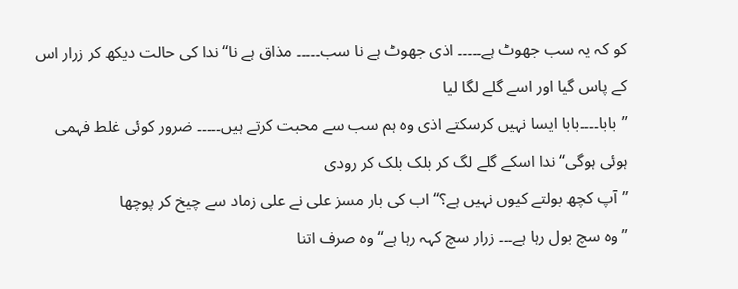کو کہ یہ سب جھوٹ ہے۔۔۔۔۔ اذی جھوٹ ہے نا سب۔۔۔۔۔ مذاق ہے نا‘‘ ندا کی حالت دیکھ کر زرار اس کے پاس گیا اور اسے گلے لگا لیا
’’بابا۔۔۔۔بابا ایسا نہیں کرسکتے اذی وہ ہم سب سے محبت کرتے ہیں۔۔۔۔۔ ضرور کوئی غلط فہمی ہوئی ہوگی‘‘ ندا اسکے گلے لگ کر بلک بلک کر رودی
’’آپ کچھ بولتے کیوں نہیں ہے؟‘‘ اب کی بار مسز علی نے علی زماد سے چیخ کر پوچھا
’’وہ سچ بول رہا ہے۔۔۔ زرار سچ کہہ رہا ہے‘‘ وہ صرف اتنا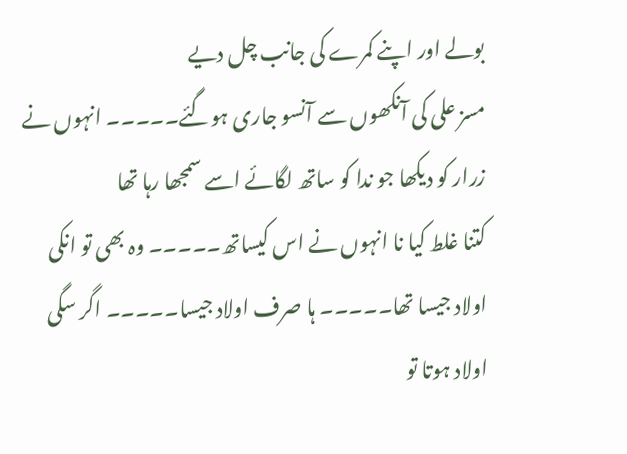بولے اور اپنے کمرے کی جانب چل دیے
مسز علی کی آنکھوں سے آنسو جاری ہوگئے۔۔۔۔۔ انہوں نے زرار کو دیکھا جو ندا کو ساتھ لگائے اسے سمجھا رہا تھا
کتنا غلط کیا نا انہوں نے اس کیساتھ۔۔۔۔۔ وہ بھی تو انکی اولاد جیسا تھا۔۔۔۔۔ ہا صرف اولاد جیسا۔۔۔۔۔ اگر سگی اولاد ہوتا تو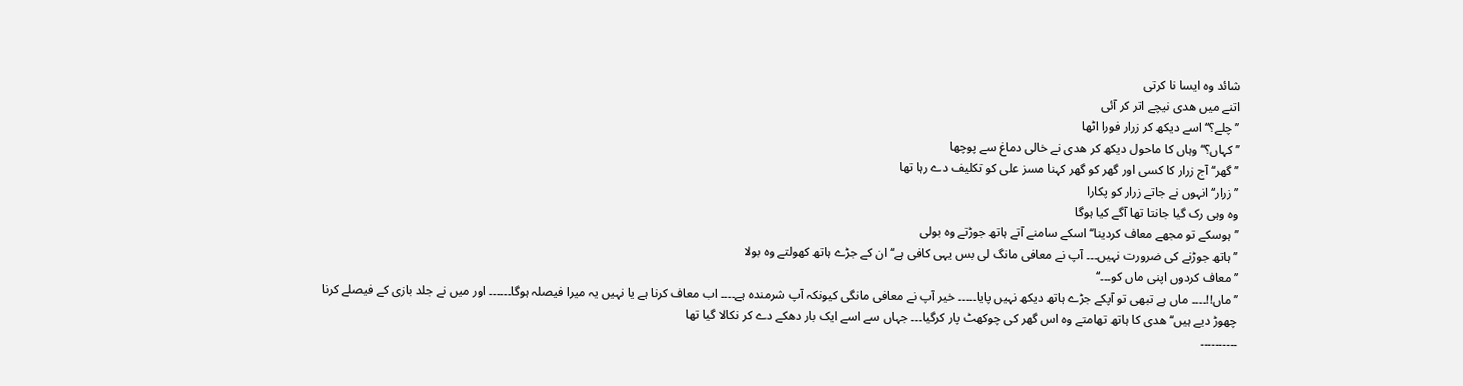شائد وہ ایسا نا کرتی
اتنے میں ھدی نیچے اتر کر آئی
’’چلے؟‘‘ اسے دیکھ کر زرار فورا اٹھا
’’کہاں؟‘‘ وہاں کا ماحول دیکھ کر ھدی نے خالی دماغ سے پوچھا
’’گھر‘‘ آج زرار کا کسی اور گھر کو گھر کہنا مسز علی کو تکلیف دے رہا تھا
’’زرار‘‘ انہوں نے جاتے زرار کو پکارا
وہ وہی رک گیا جانتا تھا آگے کیا ہوگا
’’ہوسکے تو مجھے معاف کردینا‘‘ اسکے سامنے آتے ہاتھ جوڑتے وہ بولی
’’ہاتھ جوڑنے کی ضرورت نہیں۔۔۔ آپ نے معافی مانگ لی بس یہی کافی ہے‘‘ ان کے جڑے ہاتھ کھولتے وہ بولا
’’معاف کردوں اپنی ماں کو۔۔۔‘‘
’’ماں!!۔۔۔۔ ماں ہے تبھی تو آپکے جڑے ہاتھ دیکھ نہیں پایا۔۔۔۔۔ خیر آپ نے معافی مانگی کیونکہ آپ شرمندہ ہے۔۔۔۔ اب معاف کرنا ہے یا نہیں یہ میرا فیصلہ ہوگا۔۔۔۔۔۔ اور میں نے جلد بازی کے فیصلے کرنا چھوڑ دیے ہیں‘‘ ھدی کا ہاتھ تھامتے وہ اس گھر کی چوکھٹ پار کرگیا۔۔۔ جہاں سے اسے ایک بار دھکے دے کر نکالا گیا تھا
۔۔۔۔۔۔۔۔۔۔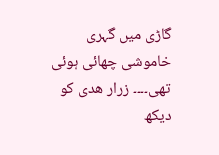گاڑی میں گہری خاموشی چھائی ہوئی تھی۔۔۔۔ زرار ھدی کو دیکھ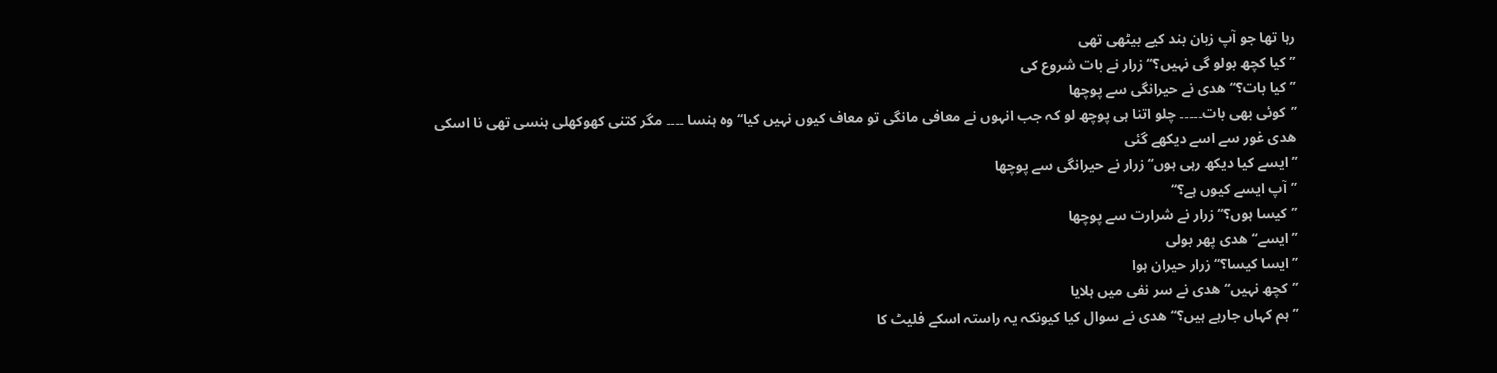رہا تھا جو آپ زبان بند کیے بیٹھی تھی
’’کیا کچھ بولو گی نہیں؟‘‘ زرار نے بات شروع کی
’’کیا بات؟‘‘ ھدی نے حیرانگی سے پوچھا
’’کوئی بھی بات۔۔۔۔۔ چلو اتنا ہی پوچھ لو کہ جب انہوں نے معافی مانگی تو معاف کیوں نہیں کیا‘‘ وہ ہنسا ۔۔۔۔ مگر کتنی کھوکھلی ہنسی تھی نا اسکی
ھدی غور سے اسے دیکھے گئی
’’ایسے کیا دیکھ رہی ہوں‘‘ زرار نے حیرانگی سے پوچھا
’’آپ ایسے کیوں ہے؟‘‘
’’کیسا ہوں؟‘‘ زرار نے شرارت سے پوچھا
’’ایسے‘‘ ھدی پھر بولی
’’ایسا کیسا؟‘‘ زرار حیران ہوا
’’کچھ نہیں‘‘ ھدی نے سر نفی میں ہلایا
’’ہم کہاں جارہے ہیں؟‘‘ ھدی نے سوال کیا کیونکہ یہ راستہ اسکے فلیٹ کا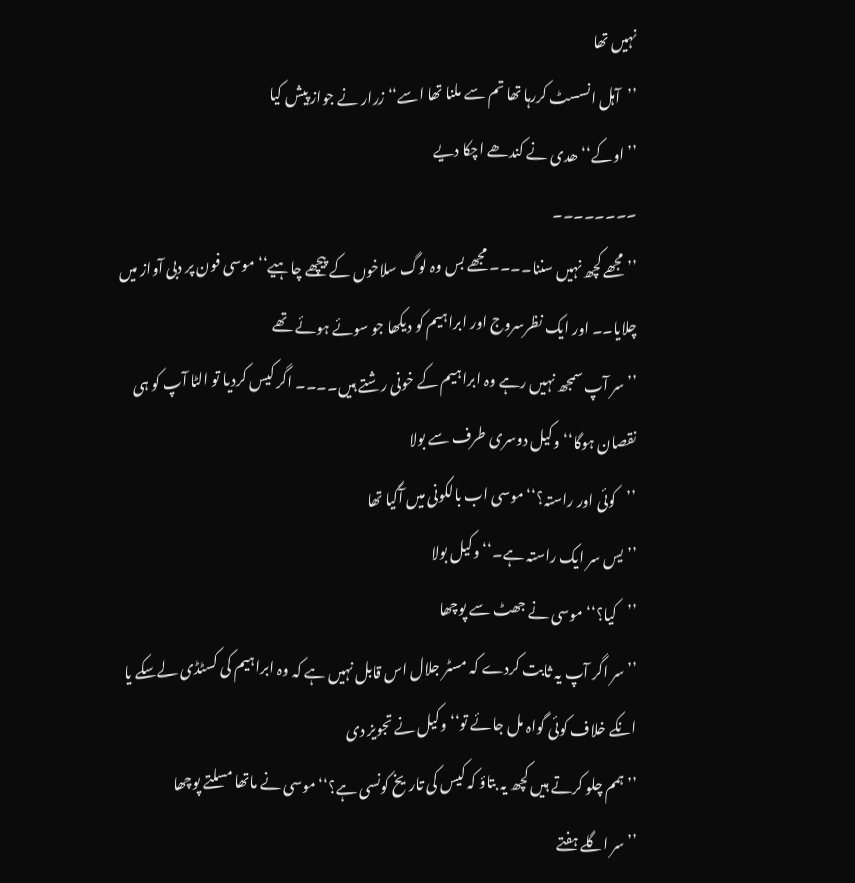نہیں تھا
’’آہل انسسٹ کررہا تھا تم سے ملنا تھا اسے‘‘ زرار نے جواز پیش کیا
’’اوکے‘‘ ھدی نے کندھے اچکا دیے
۔۔۔۔۔۔۔۔
’’مجھے کچھ نہیں سننا۔۔۔۔ مجھے بس وہ لوگ سلاخوں کے پیچھے چاہیے‘‘ موسی فون پر دبی آواز میں چلایا۔۔ اور ایک نظرسروج اور ابراہیم کو دیکھا جو سوئے ہوئے تھے
’’سر آپ سمجھ نہیں رہے وہ ابراہیم کے خونی رشتے ہیں۔۔۔۔ اگر کیس کردیا تو الٹا آپ کو ہی نقصان ہوگا‘‘ وکیل دوسری طرف سے بولا
’’کوئی اور راستہ؟‘‘ موسی اب بالکونی میں آگیا تھا
’’یس سر ایک راستہ ہے۔‘‘ وکیل بولا
’’کیا؟‘‘ موسی نے جھٹ سے پوچھا
’’سر اگر آپ یہ ثابت کردے کہ مسٹر جلال اس قابل نہیں ہے کہ وہ ابراہیم کی کسٹڈی لےسکے یا انکے خلاف کوئی گواہ مل جائے تو‘‘ وکیل نے تجویز دی
’’ہمم چلو کرتے ہیں کچھ یہ بتاؤ کہ کیس کی تاریخ کونسی ہے؟‘‘ موسی نے ماتھا مسلتے پوچھا
’’سر اگلے ہفتے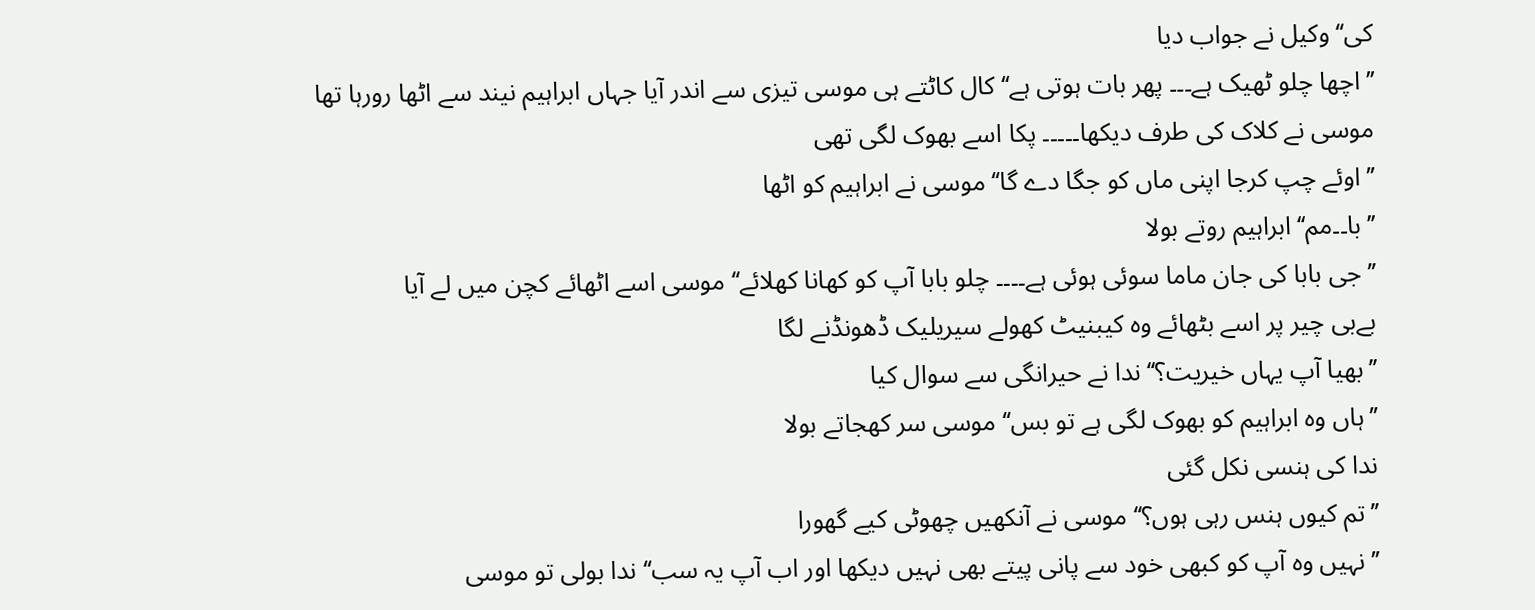کی‘‘ وکیل نے جواب دیا
’’اچھا چلو ٹھیک ہے۔۔۔ پھر بات ہوتی ہے‘‘ کال کاٹتے ہی موسی تیزی سے اندر آیا جہاں ابراہیم نیند سے اٹھا رورہا تھا
موسی نے کلاک کی طرف دیکھا۔۔۔۔۔ پکا اسے بھوک لگی تھی
’’اوئے چپ کرجا اپنی ماں کو جگا دے گا‘‘ موسی نے ابراہیم کو اٹھا
’’با۔۔مم‘‘ ابراہیم روتے بولا
’’جی بابا کی جان ماما سوئی ہوئی ہے۔۔۔۔ چلو بابا آپ کو کھانا کھلائے‘‘ موسی اسے اٹھائے کچن میں لے آیا
بےبی چیر پر اسے بٹھائے وہ کیبنیٹ کھولے سیریلیک ڈھونڈنے لگا
’’بھیا آپ یہاں خیریت؟‘‘ ندا نے حیرانگی سے سوال کیا
’’ہاں وہ ابراہیم کو بھوک لگی ہے تو بس‘‘ موسی سر کھجاتے بولا
ندا کی ہنسی نکل گئی
’’تم کیوں ہنس رہی ہوں؟‘‘ موسی نے آنکھیں چھوٹی کیے گھورا
’’نہیں وہ آپ کو کبھی خود سے پانی پیتے بھی نہیں دیکھا اور اب آپ یہ سب‘‘ ندا بولی تو موسی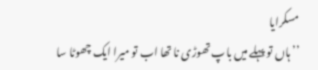مسکرایا
’’ہاں تو پہلے میں باپ تھوڑی نا تھا اب تو میرا ایک چھوٹا سا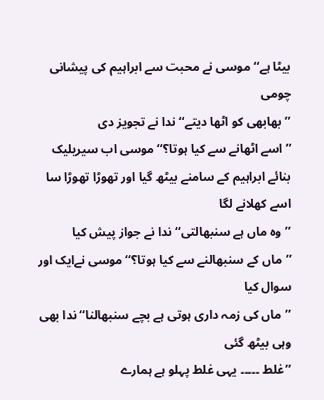بیٹا ہے‘‘ موسی نے محبت سے ابراہیم کی پیشانی چومی
’’بھابھی کو اٹھا دیتے‘‘ ندا نے تجویز دی
’’اسے اٹھانے سے کیا ہوتا؟‘‘ موسی اب سیریلیک بنائے ابراہیم کے سامنے بیٹھ گیا اور تھوڑا تھوڑا سا اسے کھلانے لگا
’’وہ ماں ہے سنبھالتی‘‘ ندا نے جواز پیش کیا
’’ماں کے سنبھالنے سے کیا ہوتا؟‘‘ موسی نےایک اور سوال کیا
’’ماں کی زمہ داری ہوتی ہے بچے سنبھالنا‘‘ ندا بھی وہی بیٹھ گئی
’’غلط ۔۔۔۔۔ یہی غلط پہلو ہے ہمارے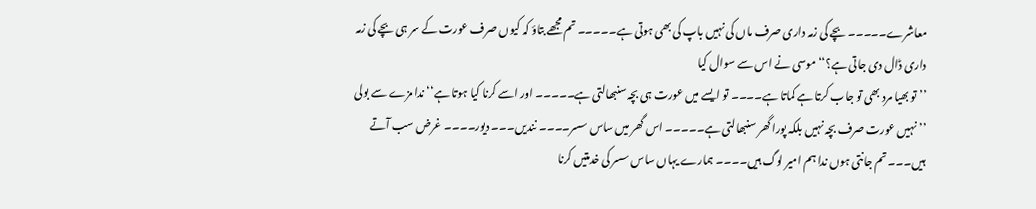معاشرے۔۔۔۔۔ بچے کی زمہ داری صرف ماں کی نہیں باپ کی بھی ہوتی ہے۔۔۔۔۔ تم مجھے بتاؤ کہ کیوں صرف عورت کے سر ہی بچے کی زمہ داری ڈال دی جاتی ہے؟‘‘ موسی نے اس سے سوال کیا
’’تو بھیا مرد بھی تو جاب کرتا ہے کماتا ہے۔۔۔۔ تو ایسے میں عورت ہی بچہ سنبھالتی ہے۔۔۔۔۔ اور اسے کرنا کیا ہوتا ہے‘‘ ندا مزے سے بولی
’’نہیں عورت صرف بچہ نہیں بلکہ پورا گھر سنبھالتی ہے۔۔۔۔۔ اس گھر میں ساس سسر۔۔۔۔ نندیں۔۔۔ دیور۔۔۔۔ غرض سب آتے ہیں۔۔۔ تم جانتی ہوں ندا ہم امیر لوگ ہیں۔۔۔۔ ہمارے یہاں ساس سسر کی خدمتیں کرنا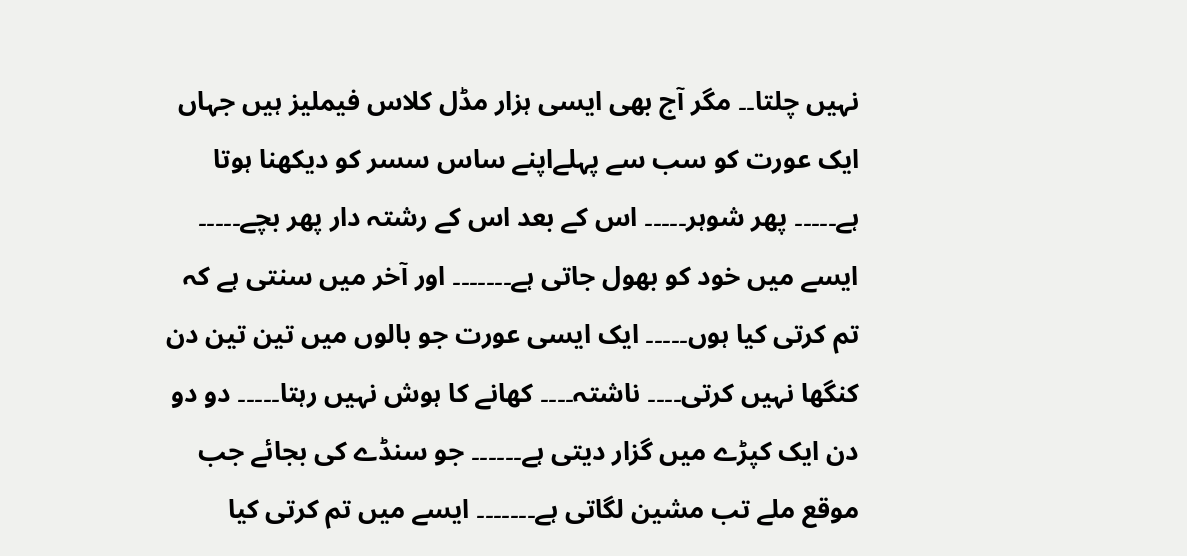نہیں چلتا۔۔ مگر آج بھی ایسی ہزار مڈل کلاس فیملیز ہیں جہاں ایک عورت کو سب سے پہلےاپنے ساس سسر کو دیکھنا ہوتا ہے۔۔۔۔۔ پھر شوہر۔۔۔۔۔ اس کے بعد اس کے رشتہ دار پھر بچے۔۔۔۔۔ ایسے میں خود کو بھول جاتی ہے۔۔۔۔۔۔۔ اور آخر میں سنتی ہے کہ تم کرتی کیا ہوں۔۔۔۔۔ ایک ایسی عورت جو بالوں میں تین تین دن کنگھا نہیں کرتی۔۔۔۔ ناشتہ۔۔۔۔ کھانے کا ہوش نہیں رہتا۔۔۔۔۔ دو دو دن ایک کپڑے میں گزار دیتی ہے۔۔۔۔۔۔ جو سنڈے کی بجائے جب موقع ملے تب مشین لگاتی ہے۔۔۔۔۔۔۔ ایسے میں تم کرتی کیا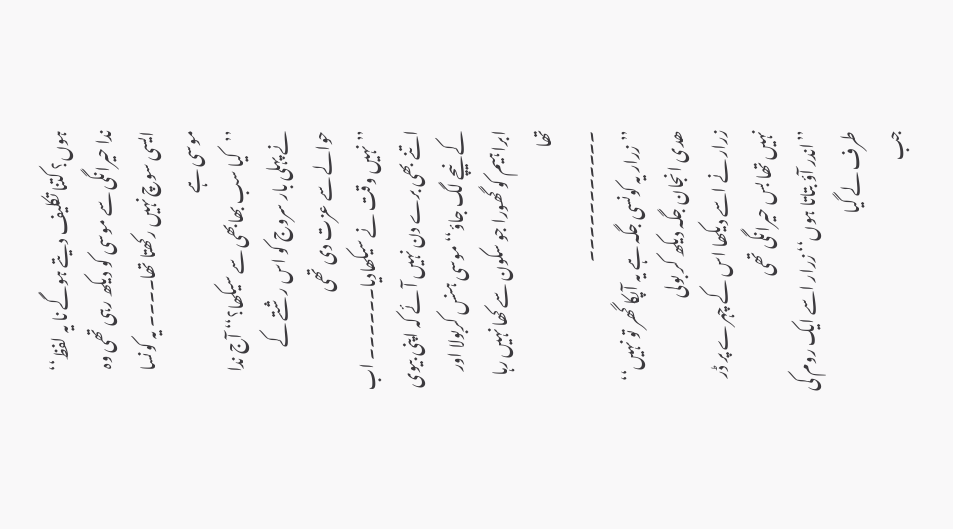ہوں؟ کتنا تکلیف دیتے ہوگے نا یہ لفظ‘‘
ندا حیرانگی سے موسی کو دیکھ رہی تھی وہ ایسی سوچ نہیں رکھتا تھا۔۔۔۔ یہ کونسا موسی ہے
’’کیا سب بھابھی سے سیکھا؟‘‘ آج ندا نے پہلی بار سروج کو اس رشتے کے حوالے سے عزت دی تھی
’’نہیں وقت نے سیکھادیا۔۔۔۔۔۔ اب اتنے بھی برے دن نہیں آئے کہ اپنی بیوی کے نیچے لگ جاؤ‘‘ موسی ہنس کربولا اور ابراہیم کو گھورا جو سکون سے کھا نہیں رہا تھا
۔۔۔۔۔۔۔۔۔۔۔
’’زرار یہ کونسی جگہ ہے یہ آپکا گھر تو نہیں‘‘ ھدی انجان جگہ دیکھ کر بولی
زرار نے اسے دیکھا اس کے چہرے پر ڈر نہیں تھا بس حیرانگی تھی
’’اندر آؤ بتاتا ہوں‘‘ زرار اسے ایک روم کی طرف لے گیا
جب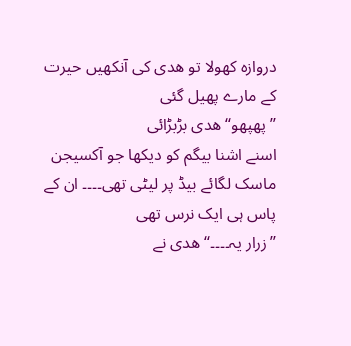دروازہ کھولا تو ھدی کی آنکھیں حیرت کے مارے پھیل گئی
’’پھپھو‘‘ ھدی بڑبڑائی
اسنے اشنا بیگم کو دیکھا جو آکسیجن ماسک لگائے بیڈ پر لیٹی تھی۔۔۔۔ ان کے پاس ہی ایک نرس تھی
’’زرار یہ۔۔۔۔‘‘ ھدی نے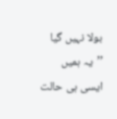بولا نہیں گیا
’’یہ ہمیں ایسی ہی حالت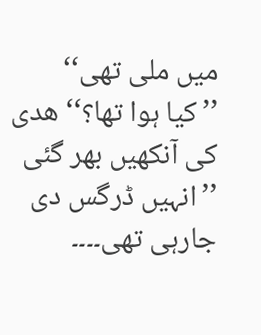میں ملی تھی‘‘
’’کیا ہوا تھا؟‘‘ ھدی کی آنکھیں بھر گئی
’’انہیں ڈرگس دی جارہی تھی۔۔۔۔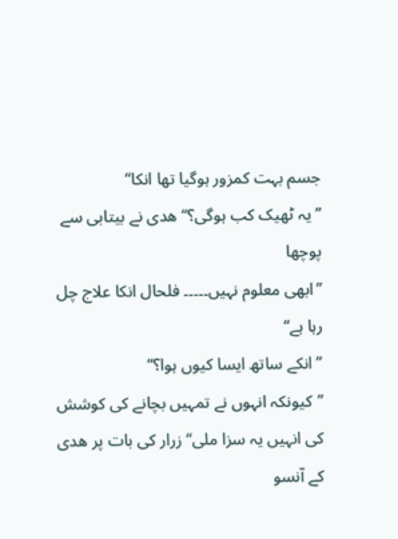جسم بہت کمزور ہوگیا تھا انکا‘‘
’’یہ ٹھیک کب ہوگی؟‘‘ ھدی نے بیتابی سے پوچھا
’’ابھی معلوم نہیں۔۔۔۔۔ فلحال انکا علاج چل رہا ہے‘‘
’’انکے ساتھ ایسا کیوں ہوا؟‘‘
’’کیونکہ انہوں نے تمہیں بچانے کی کوشش کی انہیں یہ سزا ملی‘‘ زرار کی بات پر ھدی کے آنسو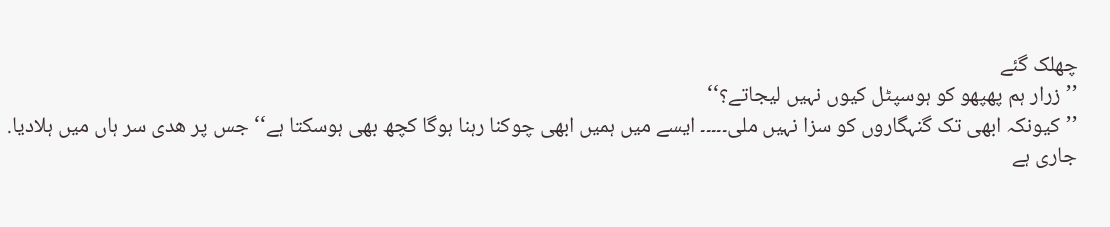چھلک گئے
’’زرار ہم پھپھو کو ہوسپٹل کیوں نہیں لیجاتے؟‘‘
’’کیونکہ ابھی تک گنہگاروں کو سزا نہیں ملی۔۔۔۔۔ ایسے میں ہمیں ابھی چوکنا رہنا ہوگا کچھ بھی ہوسکتا ہے‘‘ جس پر ھدی سر ہاں میں ہلادیا.
جاری ہے